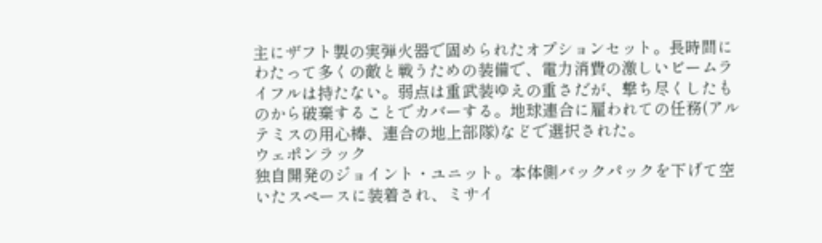主にザフト製の実弾火器で固められたオプションセット。長時間にわたって多くの敵と戦うための装備で、電力消費の激しいビームライフルは持たない。弱点は重武装ゆえの重さだが、撃ち尽くしたものから破棄することでカバーする。地球連合に雇われての任務(アルテミスの用心棒、連合の地上部隊)などで選択された。
ウェポンラック
独自開発のジョイント・ユニット。本体側バックパックを下げて空いたスペースに装着され、ミサイ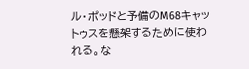ル・ポッドと予備のM68キャットゥスを懸架するために使われる。な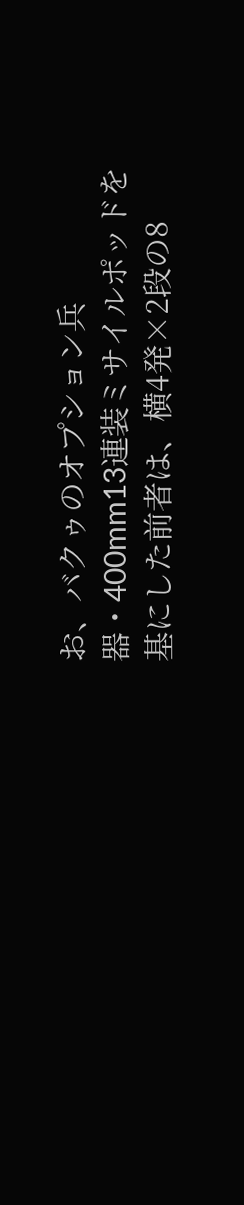お、バクゥのオプション兵器・400mm13連装ミサイルポッドを基にした前者は、横4発×2段の8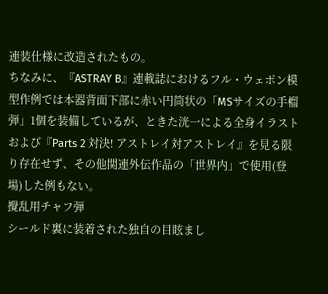連装仕様に改造されたもの。
ちなみに、『ASTRAY B』連載誌におけるフル・ウェポン模型作例では本器背面下部に赤い円筒状の「MSサイズの手榴弾」1個を装備しているが、ときた洸一による全身イラストおよび『Parts 2 対決! アストレイ対アストレイ』を見る限り存在せず、その他関連外伝作品の「世界内」で使用(登場)した例もない。
攪乱用チャフ弾
シールド裏に装着された独自の目眩まし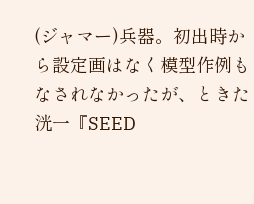(ジャマー)兵器。初出時から設定画はなく模型作例もなされなかったが、ときた洸一『SEED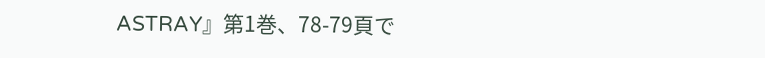ASTRAY』第1巻、78-79頁で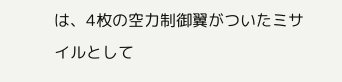は、4枚の空力制御翼がついたミサイルとして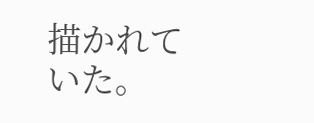描かれていた。